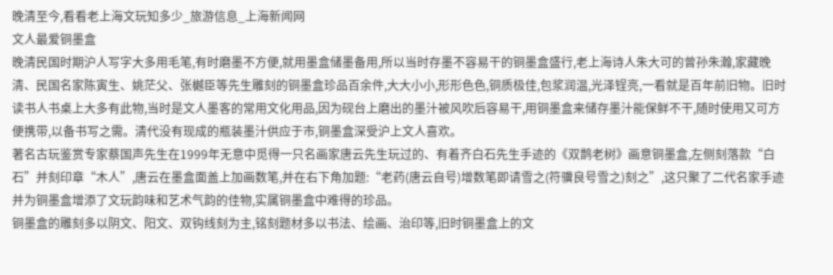晚清至今,看看老上海文玩知多少_旅游信息_上海新闻网
文人最爱铜墨盒
晚清民国时期沪人写字大多用毛笔,有时磨墨不方便,就用墨盒储墨备用,所以当时存墨不容易干的铜墨盒盛行,老上海诗人朱大可的曾孙朱瀚,家藏晚清、民国名家陈寅生、姚茫父、张樾臣等先生雕刻的铜墨盒珍品百余件,大大小小,形形色色,铜质极佳,包浆润温,光泽锃亮,一看就是百年前旧物。旧时读书人书桌上大多有此物,当时是文人墨客的常用文化用品,因为砚台上磨出的墨汁被风吹后容易干,用铜墨盒来储存墨汁能保鲜不干,随时使用又可方便携带,以备书写之需。清代没有现成的瓶装墨汁供应于市,铜墨盒深受沪上文人喜欢。
著名古玩鉴赏专家蔡国声先生在1999年无意中觅得一只名画家唐云先生玩过的、有着齐白石先生手迹的《双鹊老树》画意铜墨盒,左侧刻落款“白石”并刻印章“木人”,唐云在墨盒面盖上加画数笔,并在右下角加题:“老药(唐云自号)增数笔即请雪之(符骥良号雪之)刻之”,这只聚了二代名家手迹并为铜墨盒增添了文玩韵味和艺术气韵的佳物,实属铜墨盒中难得的珍品。
铜墨盒的雕刻多以阴文、阳文、双钩线刻为主,铭刻题材多以书法、绘画、治印等,旧时铜墨盒上的文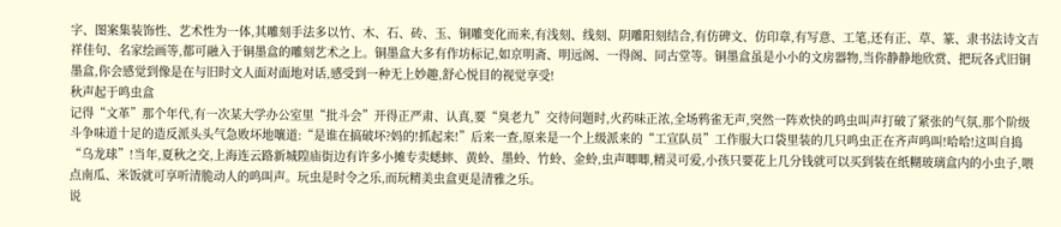字、图案集装饰性、艺术性为一体,其雕刻手法多以竹、木、石、砖、玉、铜雕变化而来,有浅刻、线刻、阴雕阳刻结合,有仿碑文、仿印章,有写意、工笔,还有正、草、篆、隶书法诗文吉祥佳句、名家绘画等,都可融入于铜墨盒的雕刻艺术之上。铜墨盒大多有作坊标记,如京明斋、明远阁、一得阁、同古堂等。铜墨盒虽是小小的文房器物,当你静静地欣赏、把玩各式旧铜墨盒,你会感觉到像是在与旧时文人面对面地对话,感受到一种无上妙趣,舒心悦目的视觉享受!
秋声起于鸣虫盒
记得“文革”那个年代,有一次某大学办公室里“批斗会”开得正严肃、认真,要“臭老九”交待问题时,火药味正浓,全场鸦雀无声,突然一阵欢快的鸣虫叫声打破了紧张的气氛,那个阶级斗争味道十足的造反派头头气急败坏地嚷道:“是谁在搞破坏?妈的!抓起来!”后来一查,原来是一个上级派来的“工宣队员”工作服大口袋里装的几只鸣虫正在齐声鸣叫!哈哈!这叫自捣“乌龙球”!当年,夏秋之交,上海连云路新城隍庙街边有许多小摊专卖蟋蟀、黄蛉、墨蛉、竹蛉、金蛉,虫声唧唧,精灵可爱,小孩只要花上几分钱就可以买到装在纸糊玻璃盒内的小虫子,喂点南瓜、米饭就可享听清脆动人的鸣叫声。玩虫是时令之乐,而玩精美虫盒更是清雅之乐。
说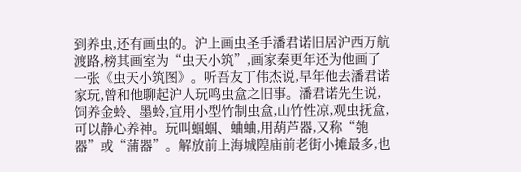到养虫,还有画虫的。沪上画虫圣手潘君诺旧居沪西万航渡路,榜其画室为“虫天小筑”,画家秦更年还为他画了一张《虫天小筑图》。听吾友丁伟杰说,早年他去潘君诺家玩,曾和他聊起沪人玩鸣虫盒之旧事。潘君诺先生说,饲养金蛉、墨蛉,宜用小型竹制虫盒,山竹性凉,观虫抚盒,可以静心养神。玩叫蝈蝈、蛐蛐,用葫芦器,又称“匏器”或“蒲器”。解放前上海城隍庙前老街小摊最多,也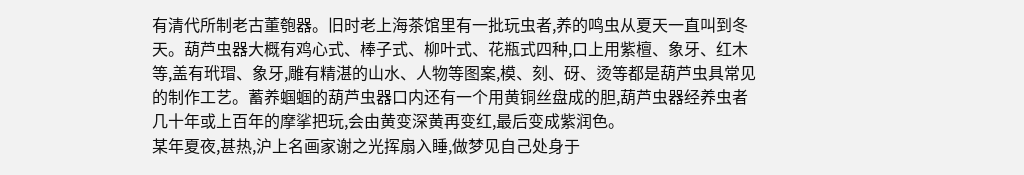有清代所制老古董匏器。旧时老上海茶馆里有一批玩虫者,养的鸣虫从夏天一直叫到冬天。葫芦虫器大概有鸡心式、棒子式、柳叶式、花瓶式四种,口上用紫檀、象牙、红木等,盖有玳瑁、象牙,雕有精湛的山水、人物等图案,模、刻、砑、烫等都是葫芦虫具常见的制作工艺。蓄养蝈蝈的葫芦虫器口内还有一个用黄铜丝盘成的胆,葫芦虫器经养虫者几十年或上百年的摩挲把玩,会由黄变深黄再变红,最后变成紫润色。
某年夏夜,甚热,沪上名画家谢之光挥扇入睡,做梦见自己处身于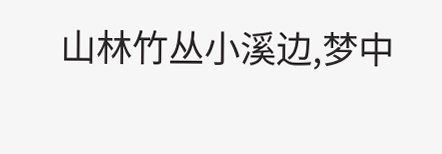山林竹丛小溪边,梦中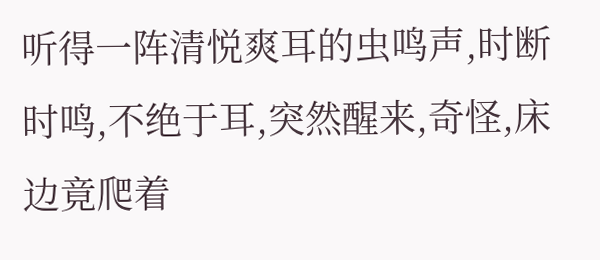听得一阵清悦爽耳的虫鸣声,时断时鸣,不绝于耳,突然醒来,奇怪,床边竟爬着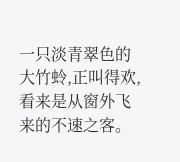一只淡青翠色的大竹蛉,正叫得欢,看来是从窗外飞来的不速之客。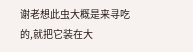谢老想此虫大概是来寻吃的,就把它装在大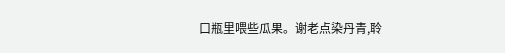口瓶里喂些瓜果。谢老点染丹青,聆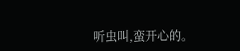听虫叫,蛮开心的。